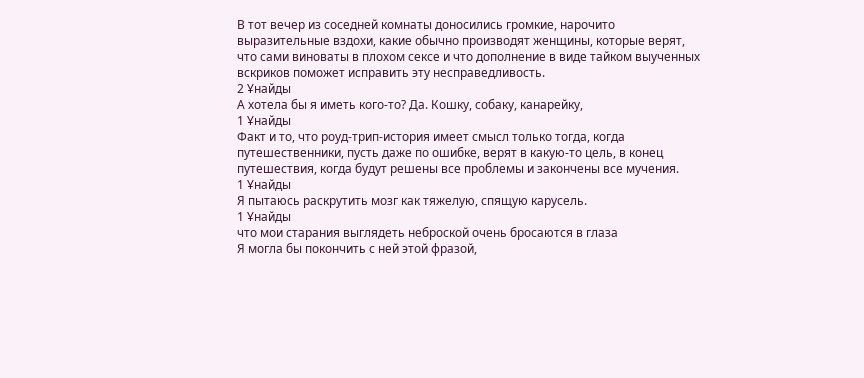В тот вечер из соседней комнаты доносились громкие, нарочито выразительные вздохи, какие обычно производят женщины, которые верят, что сами виноваты в плохом сексе и что дополнение в виде тайком выученных вскриков поможет исправить эту несправедливость.
2 Ұнайды
А хотела бы я иметь кого-то? Да. Кошку, собаку, канарейку,
1 Ұнайды
Факт и то, что роуд-трип-история имеет смысл только тогда, когда путешественники, пусть даже по ошибке, верят в какую-то цель, в конец путешествия, когда будут решены все проблемы и закончены все мучения.
1 Ұнайды
Я пытаюсь раскрутить мозг как тяжелую, спящую карусель.
1 Ұнайды
что мои старания выглядеть неброской очень бросаются в глаза
Я могла бы покончить с ней этой фразой,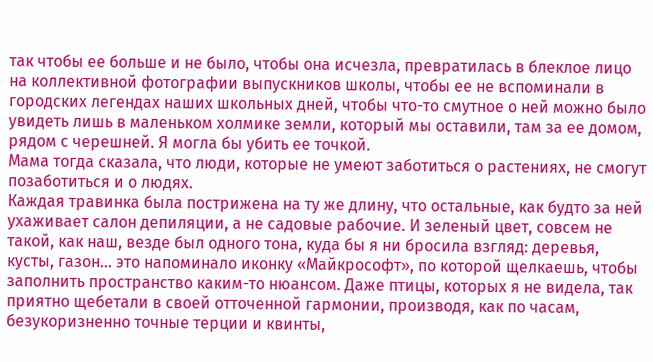так чтобы ее больше и не было, чтобы она исчезла, превратилась в блеклое лицо на коллективной фотографии выпускников школы, чтобы ее не вспоминали в городских легендах наших школьных дней, чтобы что-то смутное о ней можно было увидеть лишь в маленьком холмике земли, который мы оставили, там за ее домом, рядом с черешней. Я могла бы убить ее точкой.
Мама тогда сказала, что люди, которые не умеют заботиться о растениях, не смогут позаботиться и о людях.
Каждая травинка была пострижена на ту же длину, что остальные, как будто за ней ухаживает салон депиляции, а не садовые рабочие. И зеленый цвет, совсем не такой, как наш, везде был одного тона, куда бы я ни бросила взгляд: деревья, кусты, газон… это напоминало иконку «Майкрософт», по которой щелкаешь, чтобы заполнить пространство каким-то нюансом. Даже птицы, которых я не видела, так приятно щебетали в своей отточенной гармонии, производя, как по часам, безукоризненно точные терции и квинты,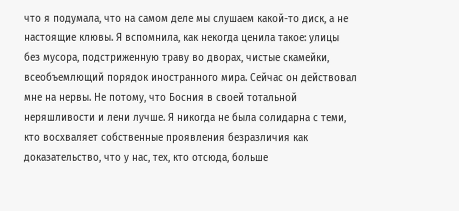что я подумала, что на самом деле мы слушаем какой-то диск, а не настоящие клювы. Я вспомнила, как некогда ценила такое: улицы без мусора, подстриженную траву во дворах, чистые скамейки, всеобъемлющий порядок иностранного мира. Сейчас он действовал мне на нервы. Не потому, что Босния в своей тотальной неряшливости и лени лучше. Я никогда не была солидарна с теми, кто восхваляет собственные проявления безразличия как доказательство, что у нас, тех, кто отсюда, больше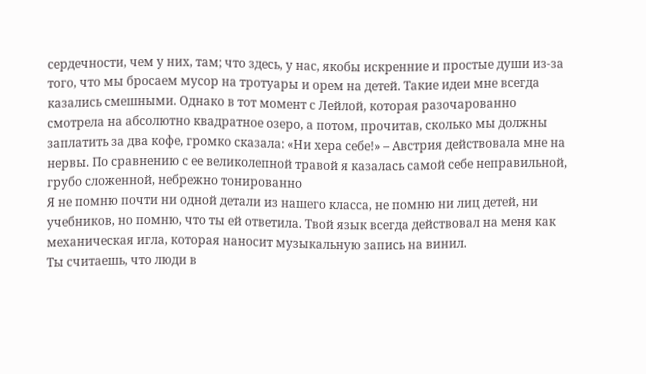сердечности, чем у них, там; что здесь, у нас, якобы искренние и простые души из-за того, что мы бросаем мусор на тротуары и орем на детей. Такие идеи мне всегда казались смешными. Однако в тот момент с Лейлой, которая разочарованно смотрела на абсолютно квадратное озеро, а потом, прочитав, сколько мы должны заплатить за два кофе, громко сказала: «Ни хера себе!» – Австрия действовала мне на нервы. По сравнению с ее великолепной травой я казалась самой себе неправильной, грубо сложенной, небрежно тонированно
Я не помню почти ни одной детали из нашего класса, не помню ни лиц детей, ни учебников, но помню, что ты ей ответила. Твой язык всегда действовал на меня как механическая игла, которая наносит музыкальную запись на винил.
Ты считаешь, что люди в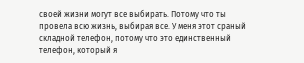своей жизни могут все выбирать. Потому что ты провела всю жизнь, выбирая все. У меня этот сраный складной телефон, потому что это единственный телефон, который я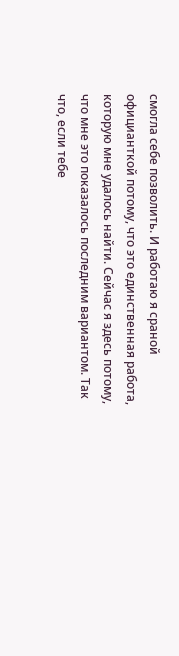смогла себе позволить. И работаю я сраной официанткой потому, что это единственная работа, которую мне удалось найти. Сейчас я здесь потому, что мне это показалось последним вариантом. Так что, если тебе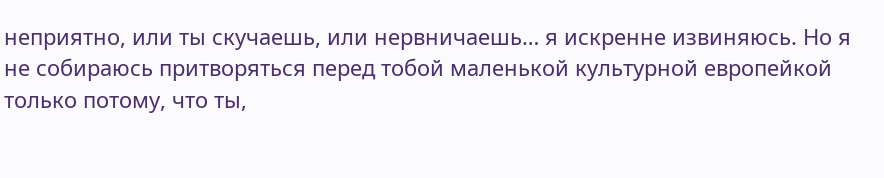неприятно, или ты скучаешь, или нервничаешь… я искренне извиняюсь. Но я не собираюсь притворяться перед тобой маленькой культурной европейкой только потому, что ты,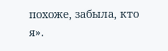похоже, забыла, кто я».